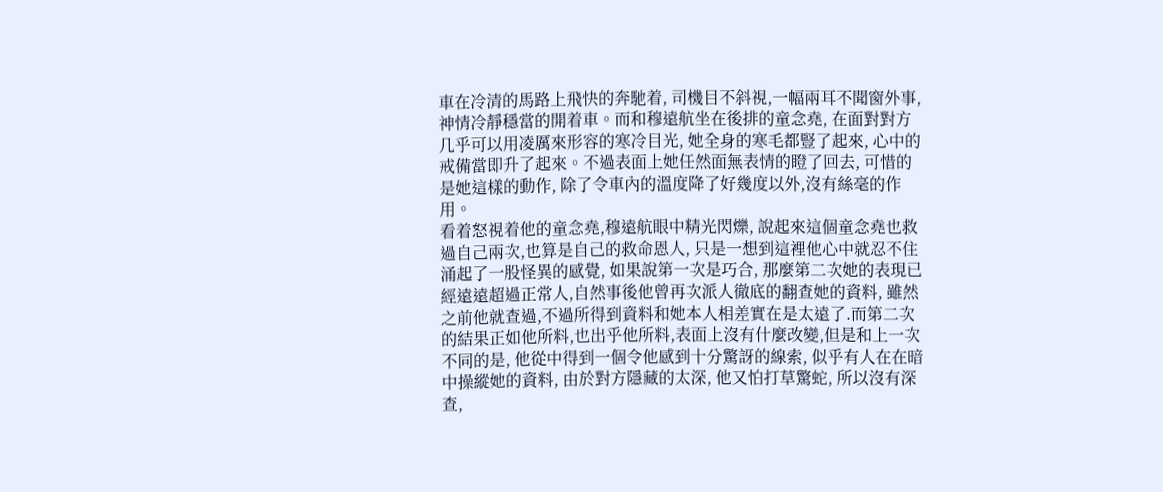車在冷清的馬路上飛快的奔馳着, 司機目不斜視,一幅兩耳不聞窗外事,神情冷靜穩當的開着車。而和穆遠航坐在後排的童念堯, 在面對對方几乎可以用凌厲來形容的寒冷目光, 她全身的寒毛都豎了起來, 心中的戒備當即升了起來。不過表面上她任然面無表情的瞪了回去, 可惜的是她這樣的動作, 除了令車內的溫度降了好幾度以外,沒有絲毫的作用。
看着怒視着他的童念堯,穆遠航眼中精光閃爍, 說起來這個童念堯也救過自己兩次,也算是自己的救命恩人, 只是一想到這裡他心中就忍不住涌起了一股怪異的感覺, 如果說第一次是巧合, 那麼第二次她的表現已經遠遠超過正常人,自然事後他曾再次派人徹底的翻查她的資料, 雖然之前他就查過,不過所得到資料和她本人相差實在是太遠了.而第二次的結果正如他所料,也出乎他所料,表面上沒有什麼改變,但是和上一次不同的是, 他從中得到一個令他感到十分驚訝的線索, 似乎有人在在暗中操縱她的資料, 由於對方隱藏的太深, 他又怕打草驚蛇, 所以沒有深查,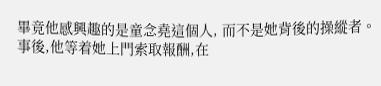畢竟他感興趣的是童念堯這個人, 而不是她背後的操縱者。
事後,他等着她上門索取報酬,在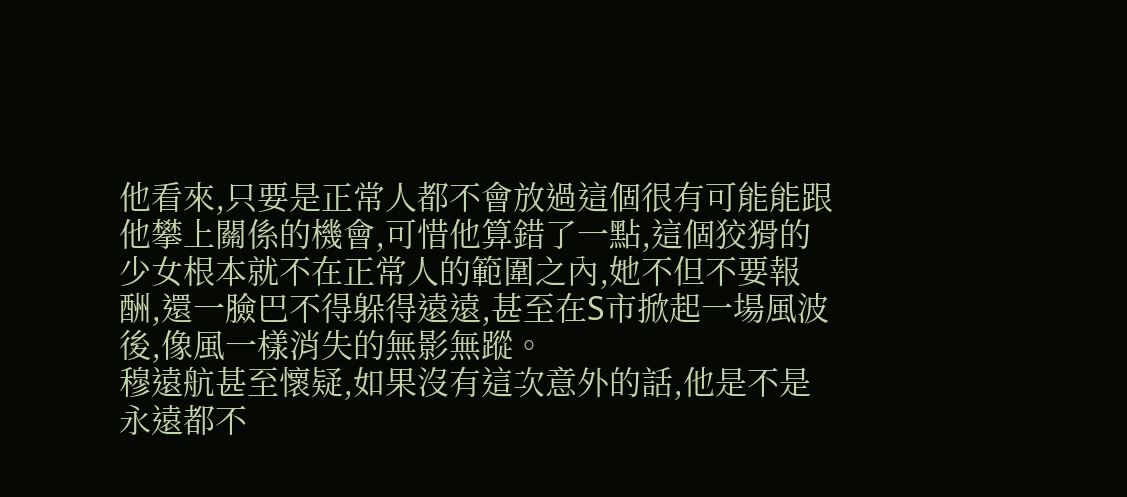他看來,只要是正常人都不會放過這個很有可能能跟他攀上關係的機會,可惜他算錯了一點,這個狡猾的少女根本就不在正常人的範圍之內,她不但不要報酬,還一臉巴不得躲得遠遠,甚至在S市掀起一場風波後,像風一樣消失的無影無蹤。
穆遠航甚至懷疑,如果沒有這次意外的話,他是不是永遠都不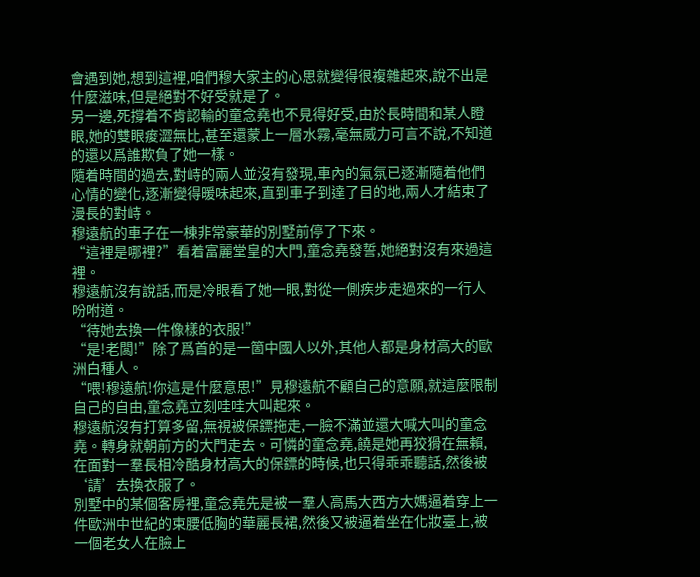會遇到她,想到這裡,咱們穆大家主的心思就變得很複雜起來,說不出是什麼滋味,但是絕對不好受就是了。
另一邊,死撐着不肯認輸的童念堯也不見得好受,由於長時間和某人瞪眼,她的雙眼痠澀無比,甚至還蒙上一層水霧,毫無威力可言不說,不知道的還以爲誰欺負了她一樣。
隨着時間的過去,對峙的兩人並沒有發現,車內的氣氛已逐漸隨着他們心情的變化,逐漸變得暖味起來,直到車子到達了目的地,兩人才結束了漫長的對峙。
穆遠航的車子在一棟非常豪華的別墅前停了下來。
“這裡是哪裡?”看着富麗堂皇的大門,童念堯發誓,她絕對沒有來過這裡。
穆遠航沒有說話,而是冷眼看了她一眼,對從一側疾步走過來的一行人吩咐道。
“待她去換一件像樣的衣服!”
“是!老闆!”除了爲首的是一箇中國人以外,其他人都是身材高大的歐洲白種人。
“喂!穆遠航!你這是什麼意思!”見穆遠航不顧自己的意願,就這麼限制自己的自由,童念堯立刻哇哇大叫起來。
穆遠航沒有打算多留,無視被保鏢拖走,一臉不滿並還大喊大叫的童念堯。轉身就朝前方的大門走去。可憐的童念堯,饒是她再狡猾在無賴,在面對一羣長相冷酷身材高大的保鏢的時候,也只得乖乖聽話,然後被‘請’去換衣服了。
別墅中的某個客房裡,童念堯先是被一羣人高馬大西方大媽逼着穿上一件歐洲中世紀的束腰低胸的華麗長裙,然後又被逼着坐在化妝臺上,被一個老女人在臉上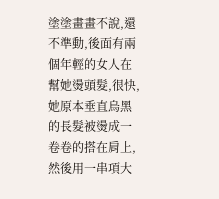塗塗畫畫不說,還不準動,後面有兩個年輕的女人在幫她燙頭髮,很快,她原本垂直烏黑的長髮被燙成一卷卷的搭在肩上,然後用一串項大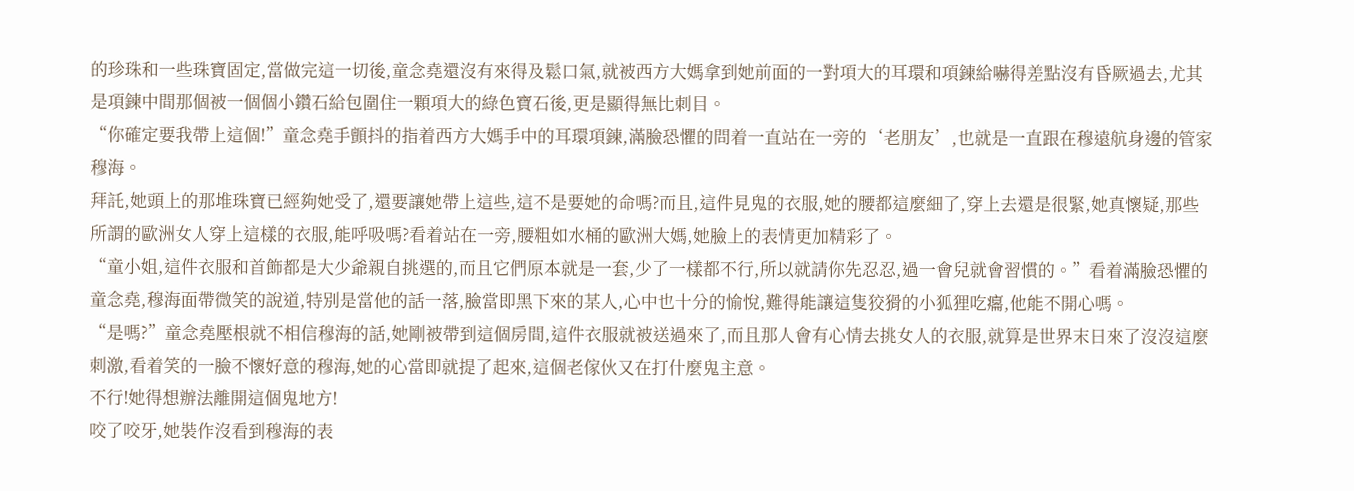的珍珠和一些珠寶固定,當做完這一切後,童念堯還沒有來得及鬆口氣,就被西方大媽拿到她前面的一對項大的耳環和項鍊給嚇得差點沒有昏厥過去,尤其是項鍊中間那個被一個個小鑽石給包圍住一顆項大的綠色寶石後,更是顯得無比刺目。
“你確定要我帶上這個!”童念堯手顫抖的指着西方大媽手中的耳環項鍊,滿臉恐懼的問着一直站在一旁的‘老朋友’,也就是一直跟在穆遠航身邊的管家穆海。
拜託,她頭上的那堆珠寶已經夠她受了,還要讓她帶上這些,這不是要她的命嗎?而且,這件見鬼的衣服,她的腰都這麼細了,穿上去還是很緊,她真懷疑,那些所謂的歐洲女人穿上這樣的衣服,能呼吸嗎?看着站在一旁,腰粗如水桶的歐洲大媽,她臉上的表情更加精彩了。
“童小姐,這件衣服和首飾都是大少爺親自挑選的,而且它們原本就是一套,少了一樣都不行,所以就請你先忍忍,過一會兒就會習慣的。”看着滿臉恐懼的童念堯,穆海面帶微笑的說道,特別是當他的話一落,臉當即黑下來的某人,心中也十分的愉悅,難得能讓這隻狡猾的小狐狸吃癟,他能不開心嗎。
“是嗎?”童念堯壓根就不相信穆海的話,她剛被帶到這個房間,這件衣服就被送過來了,而且那人會有心情去挑女人的衣服,就算是世界末日來了沒沒這麼刺激,看着笑的一臉不懷好意的穆海,她的心當即就提了起來,這個老傢伙又在打什麼鬼主意。
不行!她得想辦法離開這個鬼地方!
咬了咬牙,她裝作沒看到穆海的表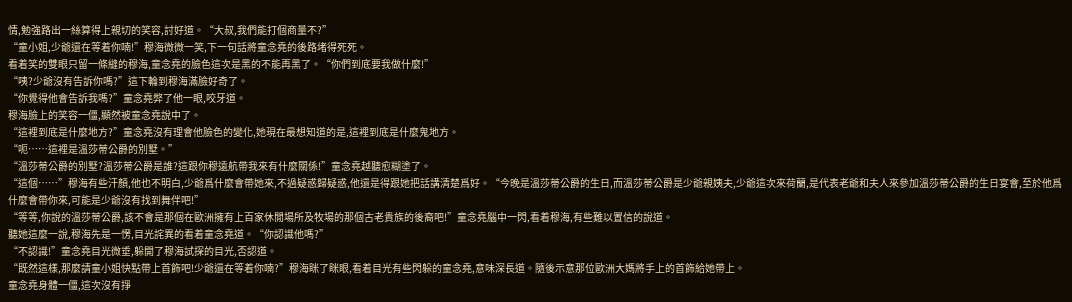情,勉強路出一絲算得上親切的笑容,討好道。“大叔,我們能打個商量不?”
“童小姐,少爺還在等着你喃!”穆海微微一笑,下一句話將童念堯的後路堵得死死。
看着笑的雙眼只留一條縫的穆海,童念堯的臉色這次是黑的不能再黑了。“你們到底要我做什麼!”
“咦?少爺沒有告訴你嗎?”這下輪到穆海滿臉好奇了。
“你覺得他會告訴我嗎?”童念堯弊了他一眼,咬牙道。
穆海臉上的笑容一僵,顯然被童念堯說中了。
“這裡到底是什麼地方?”童念堯沒有理會他臉色的變化,她現在最想知道的是,這裡到底是什麼鬼地方。
“呃……這裡是溫莎蒂公爵的別墅。”
“溫莎蒂公爵的別墅?溫莎蒂公爵是誰?這跟你穆遠航帶我來有什麼關係!”童念堯越聽愈糊塗了。
“這個……”穆海有些汗顏,他也不明白,少爺爲什麼會帶她來,不過疑惑歸疑惑,他還是得跟她把話講清楚爲好。“今晚是溫莎蒂公爵的生日,而溫莎蒂公爵是少爺親姨夫,少爺這次來荷蘭,是代表老爺和夫人來參加溫莎蒂公爵的生日宴會,至於他爲什麼會帶你來,可能是少爺沒有找到舞伴吧!”
“等等,你說的溫莎蒂公爵,該不會是那個在歐洲擁有上百家休閒場所及牧場的那個古老貴族的後裔吧!”童念堯腦中一閃,看着穆海,有些難以置信的說道。
聽她這麼一說,穆海先是一愣,目光詫異的看着童念堯道。“你認識他嗎?”
“不認識!”童念堯目光微垂,躲開了穆海試探的目光,否認道。
“既然這樣,那麼請童小姐快點帶上首飾吧!少爺還在等着你喃?”穆海眯了眯眼,看着目光有些閃躲的童念堯,意味深長道。隨後示意那位歐洲大媽將手上的首飾給她帶上。
童念堯身體一僵,這次沒有掙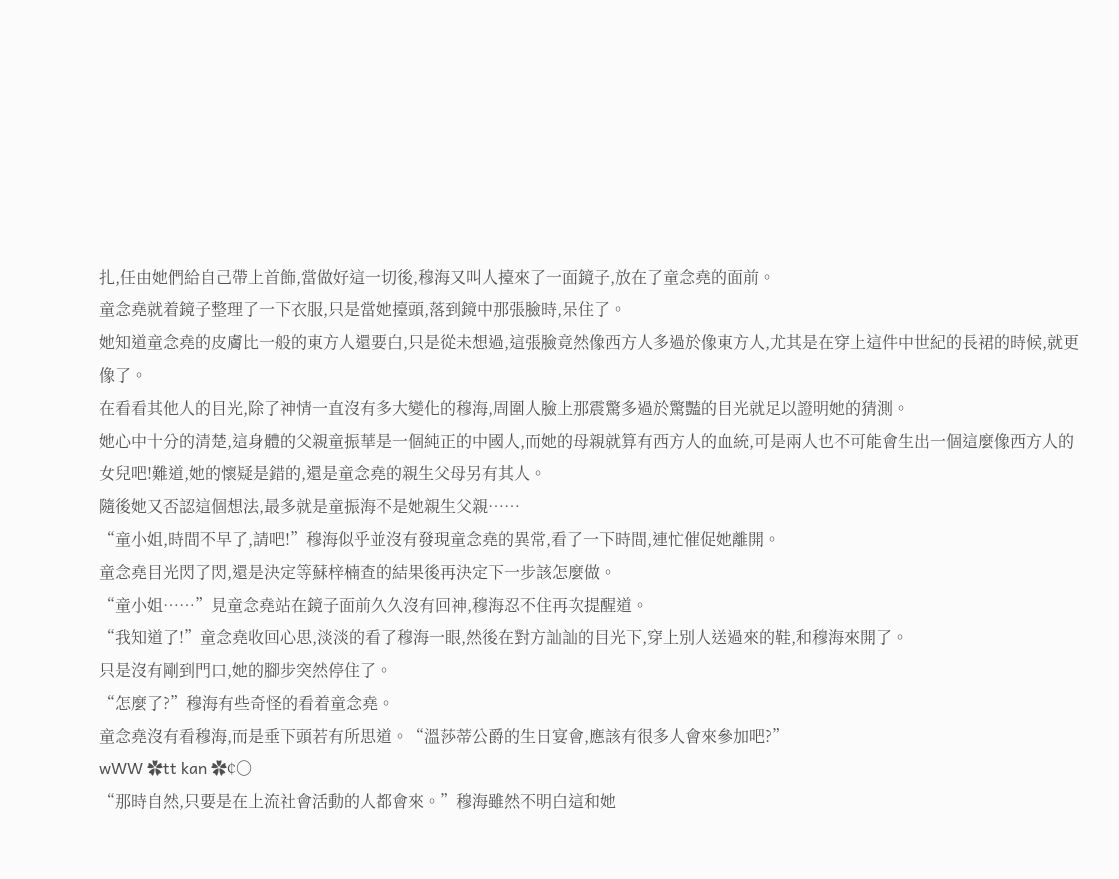扎,任由她們給自己帶上首飾,當做好這一切後,穆海又叫人擡來了一面鏡子,放在了童念堯的面前。
童念堯就着鏡子整理了一下衣服,只是當她擡頭,落到鏡中那張臉時,呆住了。
她知道童念堯的皮膚比一般的東方人還要白,只是從未想過,這張臉竟然像西方人多過於像東方人,尤其是在穿上這件中世紀的長裙的時候,就更像了。
在看看其他人的目光,除了神情一直沒有多大變化的穆海,周圍人臉上那震驚多過於驚豔的目光就足以證明她的猜測。
她心中十分的清楚,這身體的父親童振華是一個純正的中國人,而她的母親就算有西方人的血統,可是兩人也不可能會生出一個這麼像西方人的女兒吧!難道,她的懷疑是錯的,還是童念堯的親生父母另有其人。
隨後她又否認這個想法,最多就是童振海不是她親生父親……
“童小姐,時間不早了,請吧!”穆海似乎並沒有發現童念堯的異常,看了一下時間,連忙催促她離開。
童念堯目光閃了閃,還是決定等蘇梓楠查的結果後再決定下一步該怎麼做。
“童小姐……”見童念堯站在鏡子面前久久沒有回神,穆海忍不住再次提醒道。
“我知道了!”童念堯收回心思,淡淡的看了穆海一眼,然後在對方訕訕的目光下,穿上別人送過來的鞋,和穆海來開了。
只是沒有剛到門口,她的腳步突然停住了。
“怎麼了?”穆海有些奇怪的看着童念堯。
童念堯沒有看穆海,而是垂下頭若有所思道。“溫莎蒂公爵的生日宴會,應該有很多人會來參加吧?”
wWW ✿tt kan ✿¢〇
“那時自然,只要是在上流社會活動的人都會來。”穆海雖然不明白這和她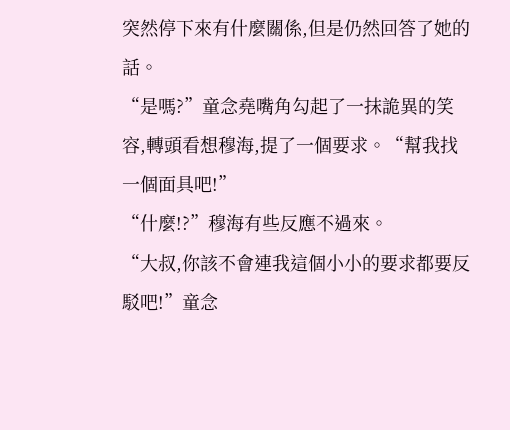突然停下來有什麼關係,但是仍然回答了她的話。
“是嗎?”童念堯嘴角勾起了一抹詭異的笑容,轉頭看想穆海,提了一個要求。“幫我找一個面具吧!”
“什麼!?”穆海有些反應不過來。
“大叔,你該不會連我這個小小的要求都要反駁吧!”童念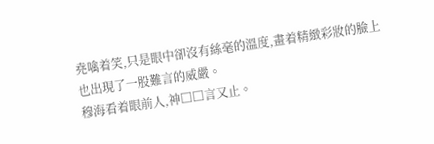堯噙着笑,只是眼中卻沒有絲毫的溫度,畫着精緻彩妝的臉上也出現了一股難言的威嚴。
穆海看着眼前人,神□□言又止。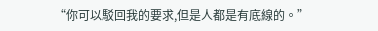“你可以駁回我的要求,但是人都是有底線的。”